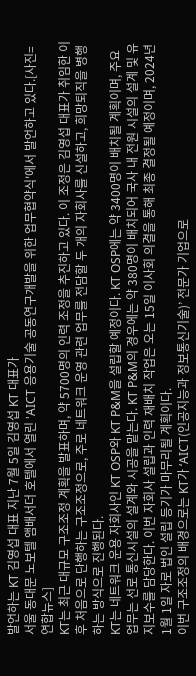발언하는 KT 김영섭 대표 지난 7월 5일 김영섭 KT 대표가
서울 동대문 노보텔 앰배서더 호텔에서 열린 'AICT 응용기술 공동연구개발을 위한 업무협약식'에서 발언하고 있다.[사진=연합뉴스]
KT는 최근 대규모 구조조정 계획을 발표하며, 약 5700명의 인력 조정을 추진하고 있다. 이 조정은 김영섭 대표가 취임한 이후 처음으로 단행하는 구조조정으로, 주로 네트워크 운영 관련 업무를 전담할 두 개의 자회사를 신설하고, 희망퇴직을 병행하는 방식으로 진행된다.
KT는 네트워크 운용 자회사인 KT OSP와 KT P&M을 설립할 예정이다. KT OSP에는 약 3400명이 배치될 계획이며, 주요 업무는 선로 통신시설의 설계와 시공을 맡는다. KT P&M의 경우에는 약 380명이 배치되어 국사 내 전원 시설의 설계 및 유지보수를 담당한다. 이번 자회사 설립과 인력 재배치 작업은 오는 15일 이사회 의결을 통해 최종 결정될 예정이며, 2024년 1월 1일 자로 법인 설립 등기가 마무리될 계획이다.
이번 구조조정의 배경으로는 KT가 ‘AICT(인공지능과 정보통신기술)’ 전문가 기업으로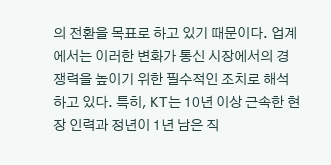의 전환을 목표로 하고 있기 때문이다. 업계에서는 이러한 변화가 통신 시장에서의 경쟁력을 높이기 위한 필수적인 조치로 해석하고 있다. 특히, KT는 10년 이상 근속한 현장 인력과 정년이 1년 남은 직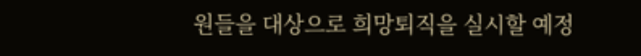원들을 대상으로 희망퇴직을 실시할 예정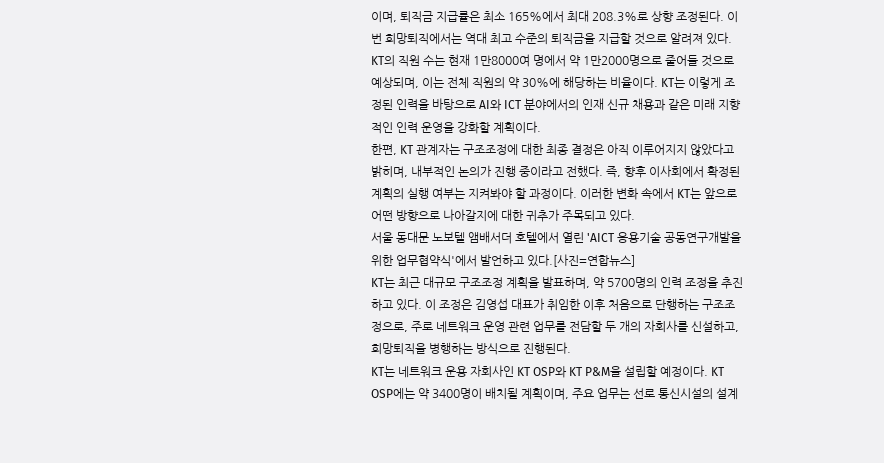이며, 퇴직금 지급률은 최소 165%에서 최대 208.3%로 상향 조정된다. 이번 희망퇴직에서는 역대 최고 수준의 퇴직금을 지급할 것으로 알려져 있다.
KT의 직원 수는 현재 1만8000여 명에서 약 1만2000명으로 줄어들 것으로 예상되며, 이는 전체 직원의 약 30%에 해당하는 비율이다. KT는 이렇게 조정된 인력을 바탕으로 AI와 ICT 분야에서의 인재 신규 채용과 같은 미래 지향적인 인력 운영을 강화할 계획이다.
한편, KT 관계자는 구조조정에 대한 최종 결정은 아직 이루어지지 않았다고 밝히며, 내부적인 논의가 진행 중이라고 전했다. 즉, 향후 이사회에서 확정된 계획의 실행 여부는 지켜봐야 할 과정이다. 이러한 변화 속에서 KT는 앞으로 어떤 방향으로 나아갈지에 대한 귀추가 주목되고 있다.
서울 동대문 노보텔 앰배서더 호텔에서 열린 'AICT 응용기술 공동연구개발을 위한 업무협약식'에서 발언하고 있다.[사진=연합뉴스]
KT는 최근 대규모 구조조정 계획을 발표하며, 약 5700명의 인력 조정을 추진하고 있다. 이 조정은 김영섭 대표가 취임한 이후 처음으로 단행하는 구조조정으로, 주로 네트워크 운영 관련 업무를 전담할 두 개의 자회사를 신설하고, 희망퇴직을 병행하는 방식으로 진행된다.
KT는 네트워크 운용 자회사인 KT OSP와 KT P&M을 설립할 예정이다. KT OSP에는 약 3400명이 배치될 계획이며, 주요 업무는 선로 통신시설의 설계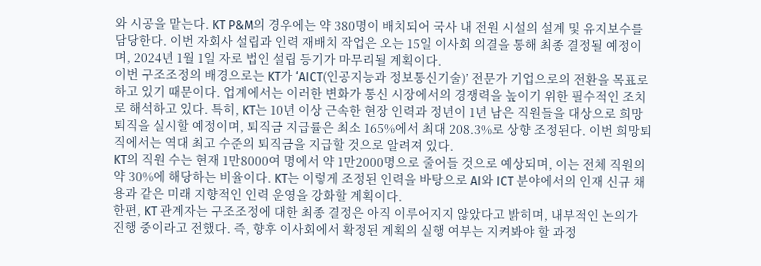와 시공을 맡는다. KT P&M의 경우에는 약 380명이 배치되어 국사 내 전원 시설의 설계 및 유지보수를 담당한다. 이번 자회사 설립과 인력 재배치 작업은 오는 15일 이사회 의결을 통해 최종 결정될 예정이며, 2024년 1월 1일 자로 법인 설립 등기가 마무리될 계획이다.
이번 구조조정의 배경으로는 KT가 ‘AICT(인공지능과 정보통신기술)’ 전문가 기업으로의 전환을 목표로 하고 있기 때문이다. 업계에서는 이러한 변화가 통신 시장에서의 경쟁력을 높이기 위한 필수적인 조치로 해석하고 있다. 특히, KT는 10년 이상 근속한 현장 인력과 정년이 1년 남은 직원들을 대상으로 희망퇴직을 실시할 예정이며, 퇴직금 지급률은 최소 165%에서 최대 208.3%로 상향 조정된다. 이번 희망퇴직에서는 역대 최고 수준의 퇴직금을 지급할 것으로 알려져 있다.
KT의 직원 수는 현재 1만8000여 명에서 약 1만2000명으로 줄어들 것으로 예상되며, 이는 전체 직원의 약 30%에 해당하는 비율이다. KT는 이렇게 조정된 인력을 바탕으로 AI와 ICT 분야에서의 인재 신규 채용과 같은 미래 지향적인 인력 운영을 강화할 계획이다.
한편, KT 관계자는 구조조정에 대한 최종 결정은 아직 이루어지지 않았다고 밝히며, 내부적인 논의가 진행 중이라고 전했다. 즉, 향후 이사회에서 확정된 계획의 실행 여부는 지켜봐야 할 과정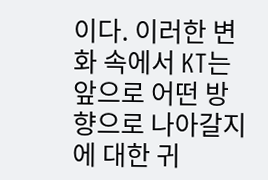이다. 이러한 변화 속에서 KT는 앞으로 어떤 방향으로 나아갈지에 대한 귀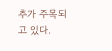추가 주목되고 있다.